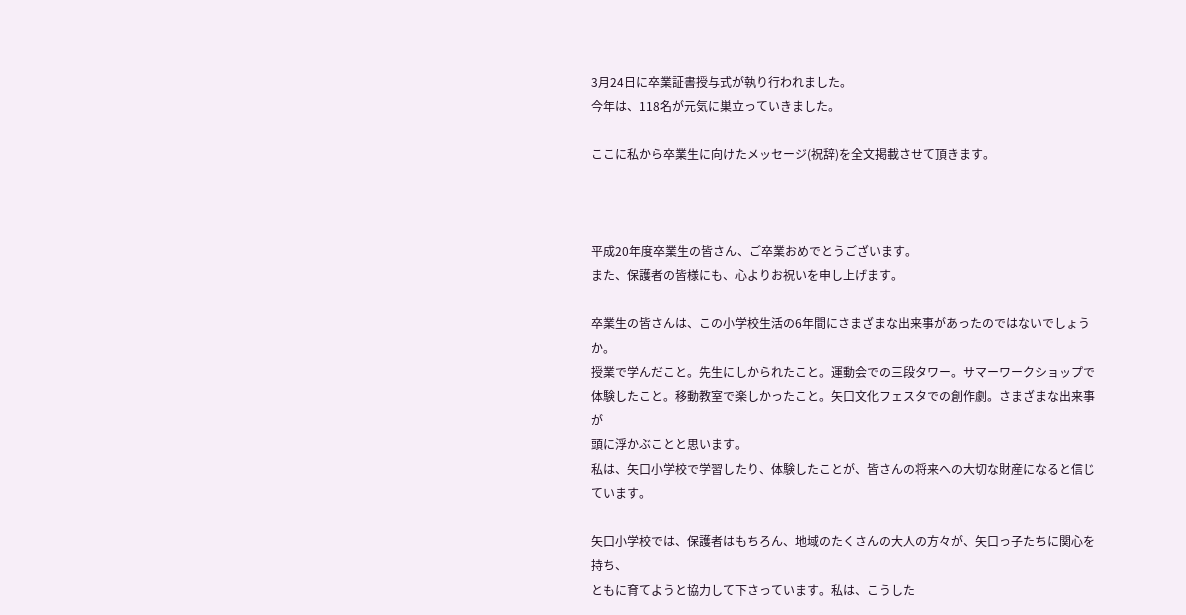3月24日に卒業証書授与式が執り行われました。
今年は、118名が元気に巣立っていきました。

ここに私から卒業生に向けたメッセージ(祝辞)を全文掲載させて頂きます。



平成20年度卒業生の皆さん、ご卒業おめでとうございます。
また、保護者の皆様にも、心よりお祝いを申し上げます。

卒業生の皆さんは、この小学校生活の6年間にさまざまな出来事があったのではないでしょうか。
授業で学んだこと。先生にしかられたこと。運動会での三段タワー。サマーワークショップで
体験したこと。移動教室で楽しかったこと。矢口文化フェスタでの創作劇。さまざまな出来事が
頭に浮かぶことと思います。
私は、矢口小学校で学習したり、体験したことが、皆さんの将来への大切な財産になると信じています。

矢口小学校では、保護者はもちろん、地域のたくさんの大人の方々が、矢口っ子たちに関心を持ち、
ともに育てようと協力して下さっています。私は、こうした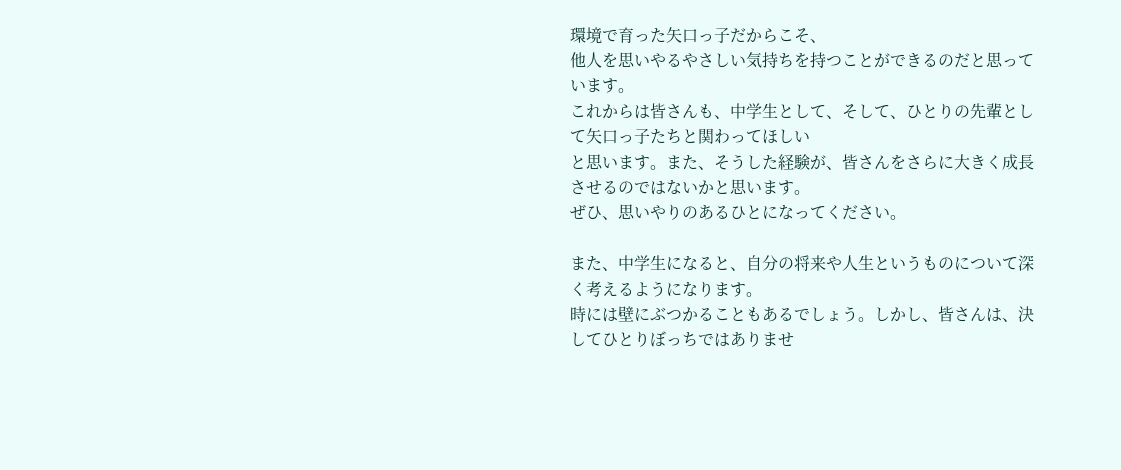環境で育った矢口っ子だからこそ、
他人を思いやるやさしい気持ちを持つことができるのだと思っています。
これからは皆さんも、中学生として、そして、ひとりの先輩として矢口っ子たちと関わってほしい
と思います。また、そうした経験が、皆さんをさらに大きく成長させるのではないかと思います。
ぜひ、思いやりのあるひとになってください。

また、中学生になると、自分の将来や人生というものについて深く考えるようになります。
時には壁にぶつかることもあるでしょう。しかし、皆さんは、決してひとりぼっちではありませ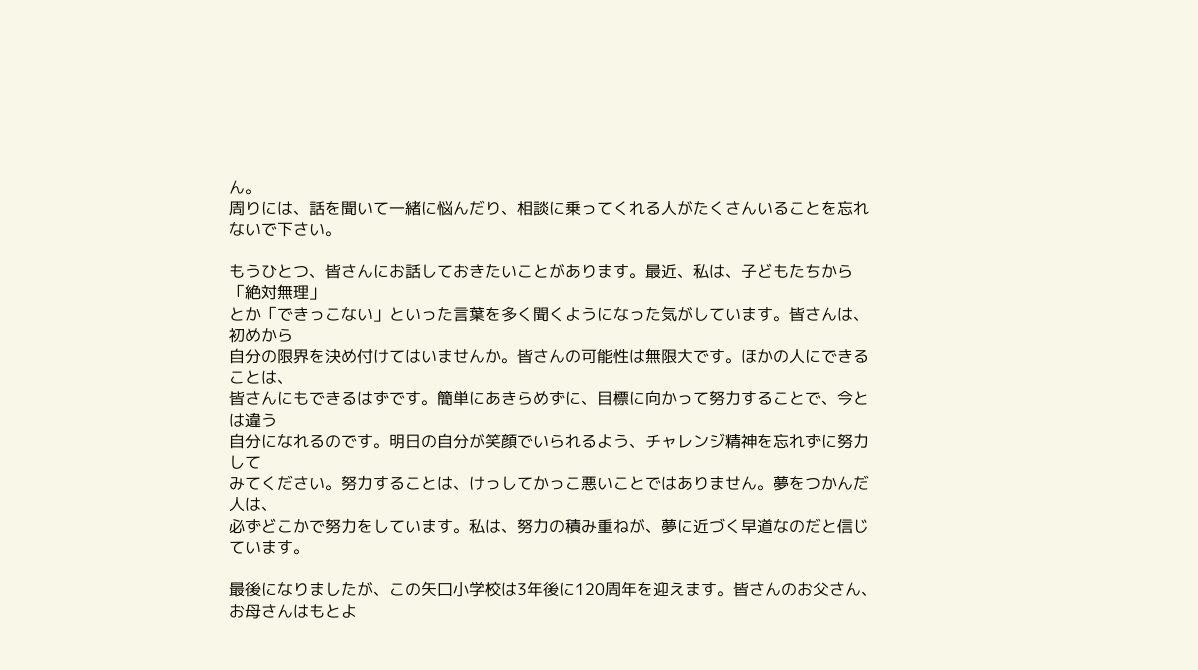ん。
周りには、話を聞いて一緒に悩んだり、相談に乗ってくれる人がたくさんいることを忘れないで下さい。

もうひとつ、皆さんにお話しておきたいことがあります。最近、私は、子どもたちから「絶対無理」
とか「できっこない」といった言葉を多く聞くようになった気がしています。皆さんは、初めから
自分の限界を決め付けてはいませんか。皆さんの可能性は無限大です。ほかの人にできることは、
皆さんにもできるはずです。簡単にあきらめずに、目標に向かって努力することで、今とは違う
自分になれるのです。明日の自分が笑顔でいられるよう、チャレンジ精神を忘れずに努力して
みてください。努力することは、けっしてかっこ悪いことではありません。夢をつかんだ人は、
必ずどこかで努力をしています。私は、努力の積み重ねが、夢に近づく早道なのだと信じています。

最後になりましたが、この矢口小学校は3年後に120周年を迎えます。皆さんのお父さん、
お母さんはもとよ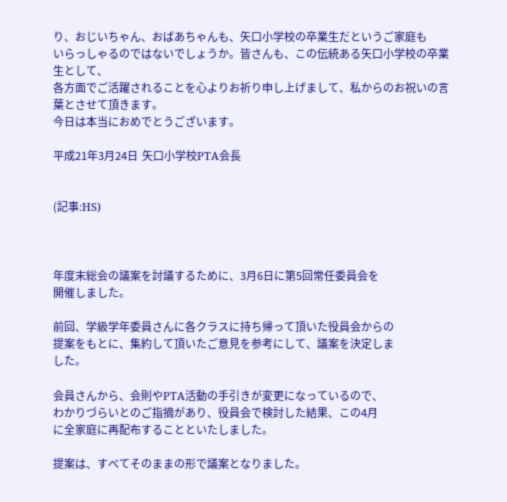り、おじいちゃん、おばあちゃんも、矢口小学校の卒業生だというご家庭も
いらっしゃるのではないでしょうか。皆さんも、この伝統ある矢口小学校の卒業生として、
各方面でご活躍されることを心よりお祈り申し上げまして、私からのお祝いの言葉とさせて頂きます。
今日は本当におめでとうございます。

平成21年3月24日  矢口小学校PTA会長


(記事:HS)



年度末総会の議案を討議するために、3月6日に第5回常任委員会を
開催しました。

前回、学級学年委員さんに各クラスに持ち帰って頂いた役員会からの
提案をもとに、集約して頂いたご意見を参考にして、議案を決定しま
した。

会員さんから、会則やPTA活動の手引きが変更になっているので、
わかりづらいとのご指摘があり、役員会で検討した結果、この4月
に全家庭に再配布することといたしました。

提案は、すべてそのままの形で議案となりました。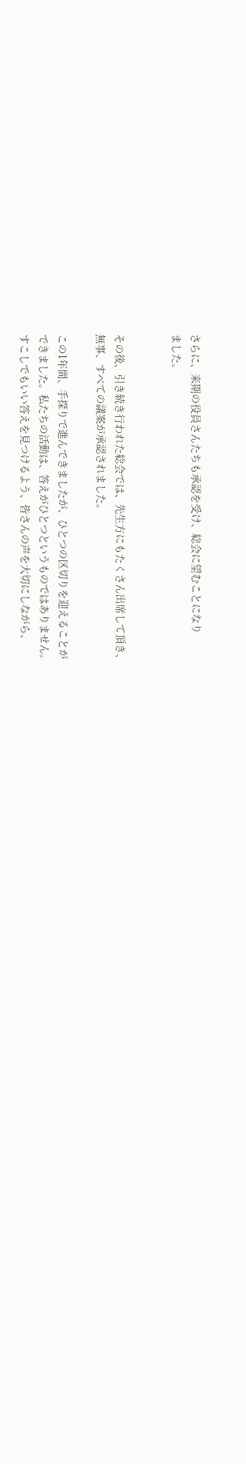さらに、来期の役員さんたちも承認を受け、総会に望むことになり
ました。


その後、引き続き行われた総会では、先生方にもたくさん出席して頂き、
無事、すべての議案が承認されました。

この1年間、手探りで進んできましたが、ひとつの区切りを迎えることが
できました。私たちの活動は、答えがひとつというものではありません。
すこしでもいい答えを見つけるよう、皆さんの声を大切にしながら、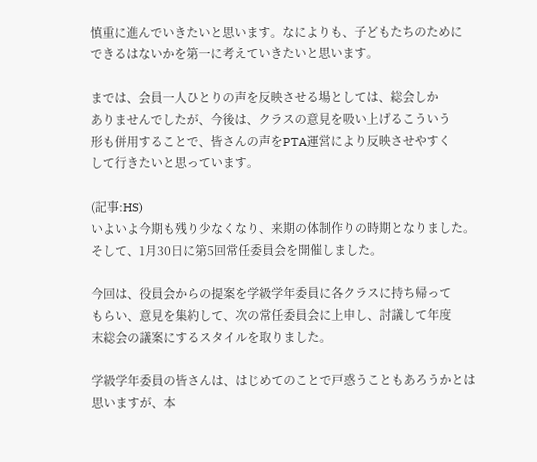慎重に進んでいきたいと思います。なによりも、子どもたちのために
できるはないかを第一に考えていきたいと思います。

までは、会員一人ひとりの声を反映させる場としては、総会しか
ありませんでしたが、今後は、クラスの意見を吸い上げるこういう
形も併用することで、皆さんの声をPTA運営により反映させやすく
して行きたいと思っています。

(記事:HS)
いよいよ今期も残り少なくなり、来期の体制作りの時期となりました。
そして、1月30日に第5回常任委員会を開催しました。

今回は、役員会からの提案を学級学年委員に各クラスに持ち帰って
もらい、意見を集約して、次の常任委員会に上申し、討議して年度
末総会の議案にするスタイルを取りました。

学級学年委員の皆さんは、はじめてのことで戸惑うこともあろうかとは
思いますが、本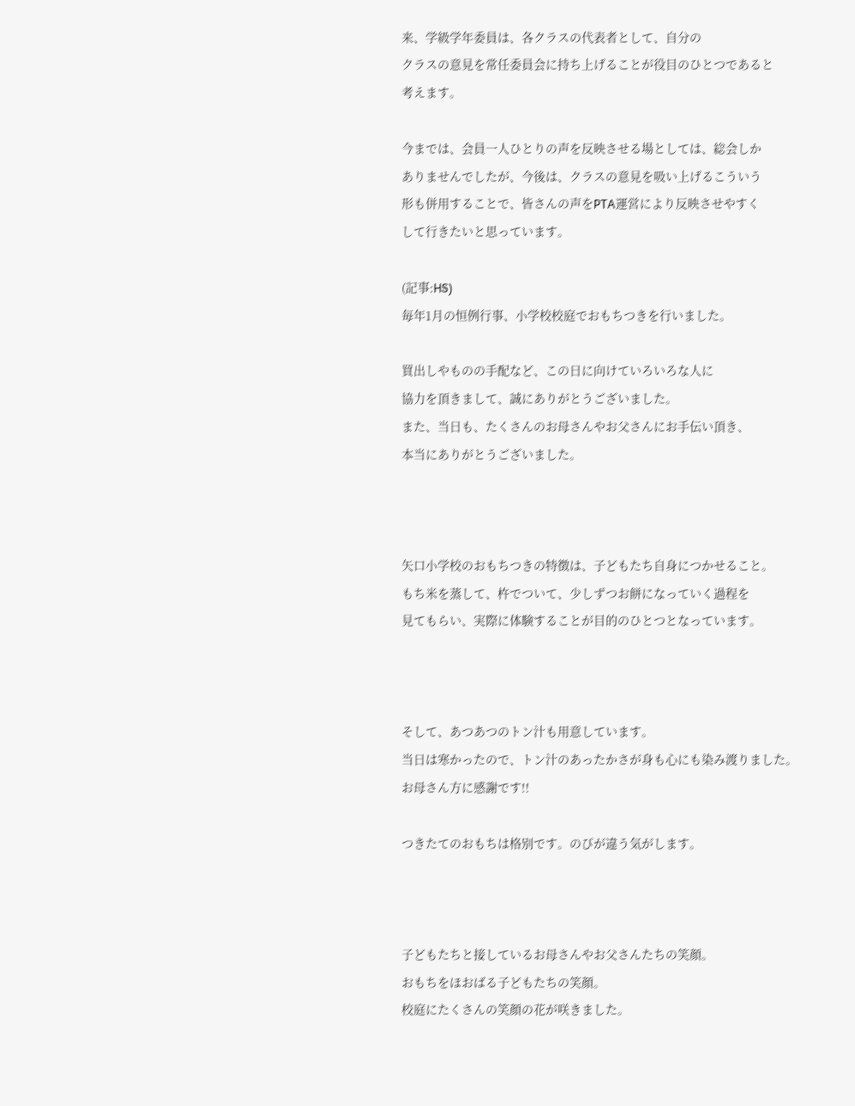来、学級学年委員は、各クラスの代表者として、自分の
クラスの意見を常任委員会に持ち上げることが役目のひとつであると
考えます。

今までは、会員一人ひとりの声を反映させる場としては、総会しか
ありませんでしたが、今後は、クラスの意見を吸い上げるこういう
形も併用することで、皆さんの声をPTA運営により反映させやすく
して行きたいと思っています。

(記事:HS)
毎年1月の恒例行事、小学校校庭でおもちつきを行いました。

買出しやものの手配など、この日に向けていろいろな人に
協力を頂きまして、誠にありがとうございました。
また、当日も、たくさんのお母さんやお父さんにお手伝い頂き、
本当にありがとうございました。



矢口小学校のおもちつきの特徴は、子どもたち自身につかせること。
もち米を蒸して、杵でついて、少しずつお餅になっていく過程を
見てもらい、実際に体験することが目的のひとつとなっています。



そして、あつあつのトン汁も用意しています。
当日は寒かったので、トン汁のあったかさが身も心にも染み渡りました。
お母さん方に感謝です!!

つきたてのおもちは格別です。のびが違う気がします。



子どもたちと接しているお母さんやお父さんたちの笑顔。
おもちをほおばる子どもたちの笑顔。
校庭にたくさんの笑顔の花が咲きました。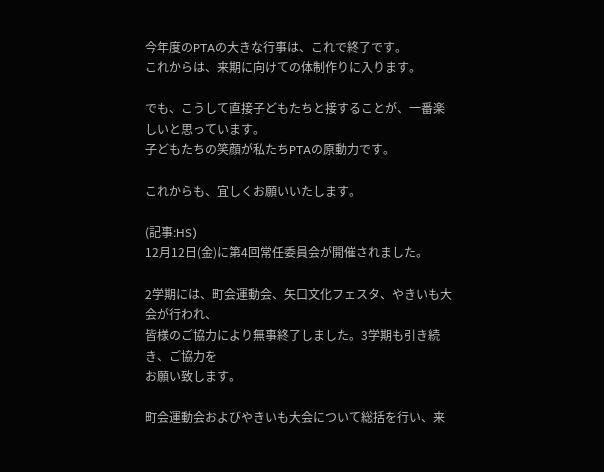今年度のPTAの大きな行事は、これで終了です。
これからは、来期に向けての体制作りに入ります。

でも、こうして直接子どもたちと接することが、一番楽しいと思っています。
子どもたちの笑顔が私たちPTAの原動力です。

これからも、宜しくお願いいたします。

(記事:HS)
12月12日(金)に第4回常任委員会が開催されました。

2学期には、町会運動会、矢口文化フェスタ、やきいも大会が行われ、
皆様のご協力により無事終了しました。3学期も引き続き、ご協力を
お願い致します。

町会運動会およびやきいも大会について総括を行い、来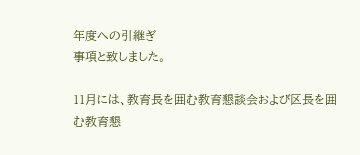年度への引継ぎ
事項と致しました。

11月には、教育長を囲む教育懇談会および区長を囲む教育懇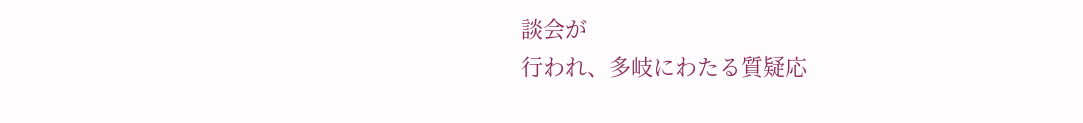談会が
行われ、多岐にわたる質疑応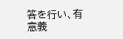答を行い、有意義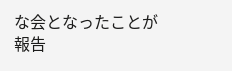な会となったことが
報告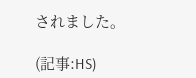されました。

(記事:HS)